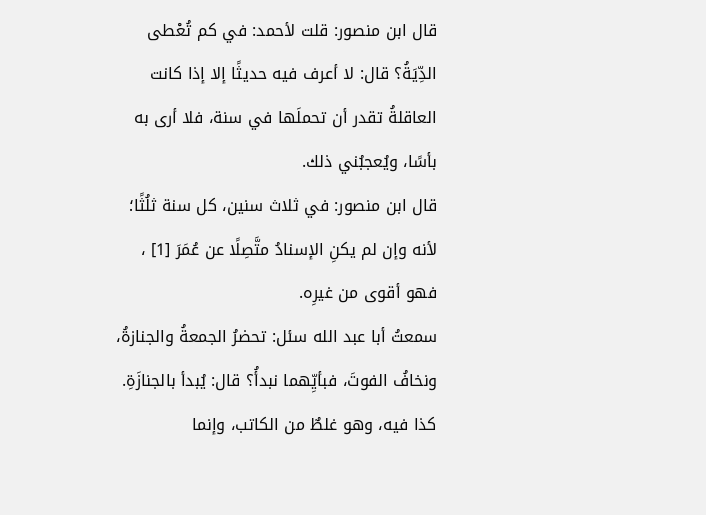قال ابن منصور: قلت لأحمد: في كم تُعْطى الدِّيَةُ؟ قال: لا أعرف فيه حديثًا إلا إذا كانت العاقلةُ تقدر أن تحملَها في سنة، فلا أرى به بأسًا، ويُعجبُني ذلك.
قال ابن منصور: في ثلاث سنين، كل سنة ثلُثًا؛ لأنه وإن لم يكنِ الإسنادُ متَّصِلًا عن عُمَرَ [1] ، فهو أقوى من غيرِه.
سمعتُ أبا عبد الله سئل: تحضرُ الجمعةُ والجنازةُ، ونخافُ الفوتَ، فبأيِّهما نبدأُ؟ قال: يُبدأ بالجنازَةِ. كذا فيه، وهو غلطٌ من الكاتب، وإنما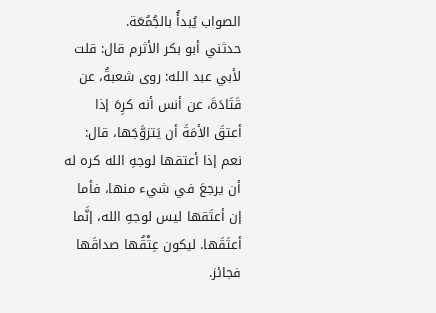الصواب يُبدأُ بالجُمُعَة.
حدثني أبو بكر الأثرم قال: قلت لأبي عبد الله: روى شعبةُ، عن قَتَادَةَ، عن أنس أنه كرِهَ إذا أعتقَ الأمَةَ أن يَتزوَّجَها، قال: نعم إذا أعتقها لوجهِ الله كره له أن يرجعَ في شيء منها، فأما إن أعتَقها ليس لوجهِ الله، إنَّما أعتَقَها. ليكون عِتْقُها صداقَها فجائز.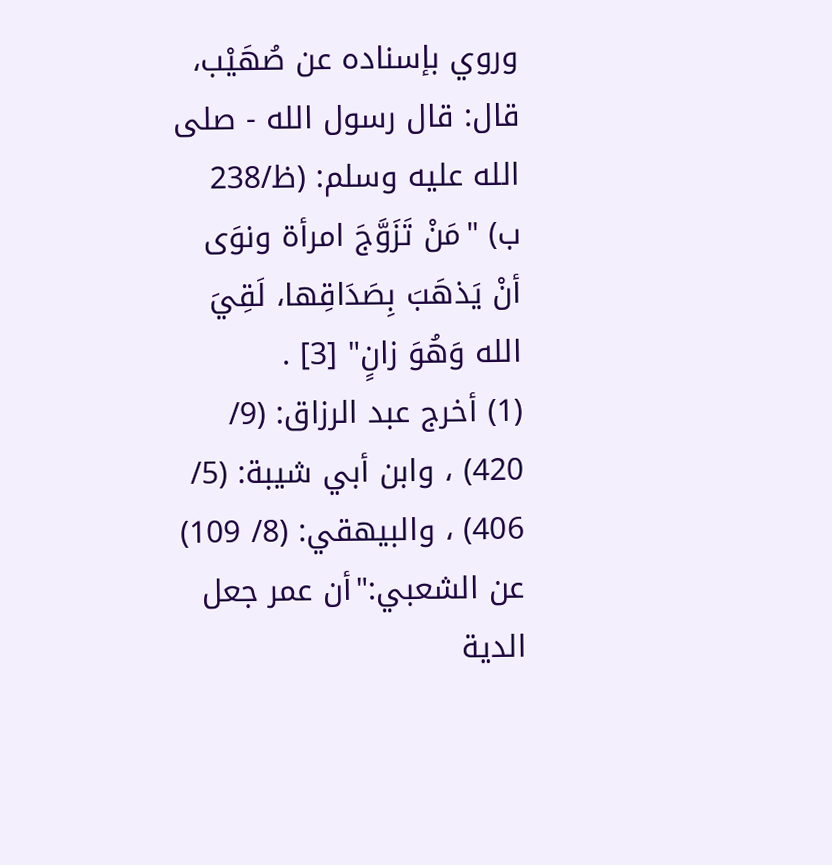وروي بإسناده عن صُهَيْب، قال: قال رسول الله - صلى الله عليه وسلم: (ظ/238 ب) "مَنْ تَزَوَّجَ امرأة ونوَى أنْ يَذهَبَ بِصَدَاقِها، لَقِيَ الله وَهُوَ زانٍ" [3] .
(1) أخرج عبد الرزاق: (9/ 420) ، وابن أبي شيبة: (5/ 406) ، والبيهقي: (8/ 109) عن الشعبي:"أن عمر جعل الدية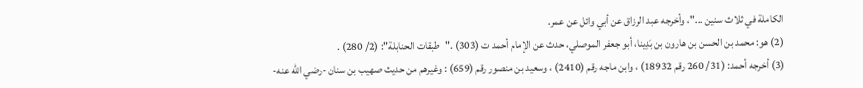الكاملة في ثلاث سنين ..."، وأخرجه عبد الرزاق عن أبي وائل عن عمر.
(2) هو: محمد بن الحسن بن هارون بن بَدِينا، أبو جعفر الموصلي، حدث عن الإمام أحمد ت (303) ."طبقات الحنابلة": (2/ 280) .
(3) أخرجه أحمد: (31/ 260 رقم 18932) ، وابن ماجه رقم (2410) ، وسعيد بن منصور رقم (659) : وغيرهم من حديث صهيب بن سنان -رضي الله عنه-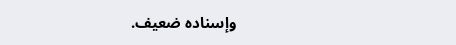وإسناده ضعيف.